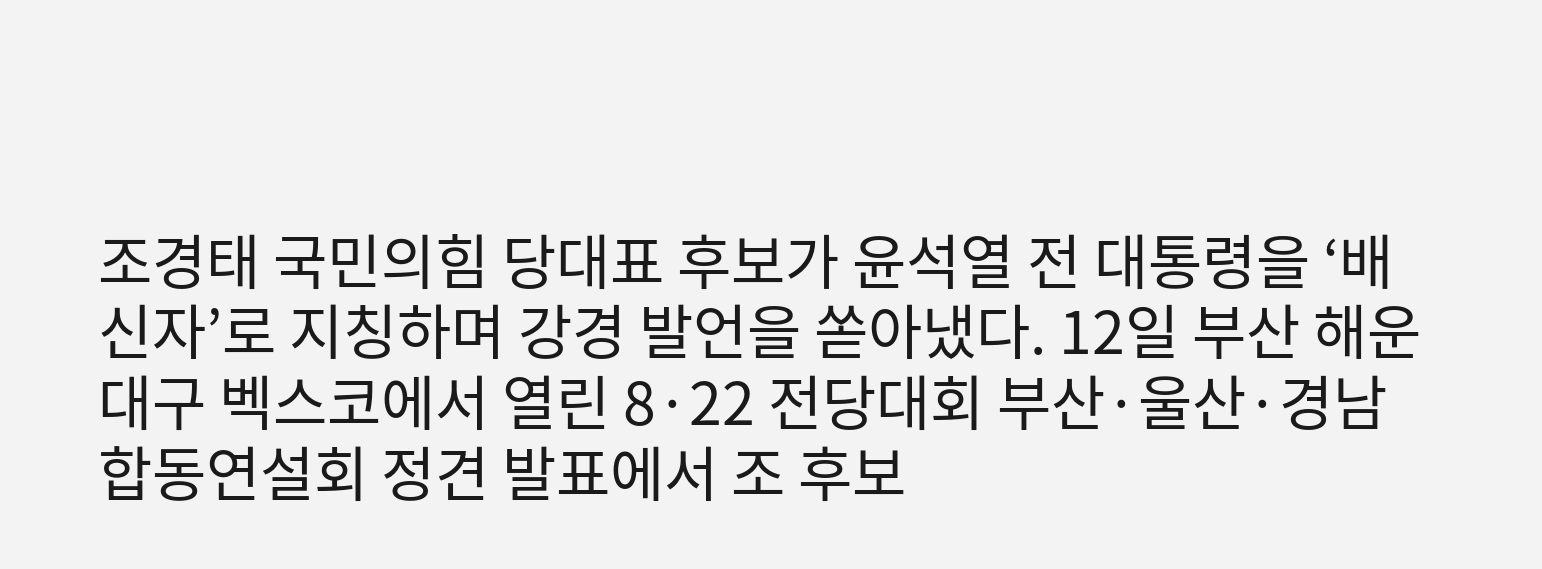조경태 국민의힘 당대표 후보가 윤석열 전 대통령을 ‘배신자’로 지칭하며 강경 발언을 쏟아냈다. 12일 부산 해운대구 벡스코에서 열린 8·22 전당대회 부산·울산·경남 합동연설회 정견 발표에서 조 후보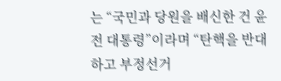는 “국민과 당원을 배신한 건 윤 전 대통령”이라며 “탄핵을 반대하고 부정선거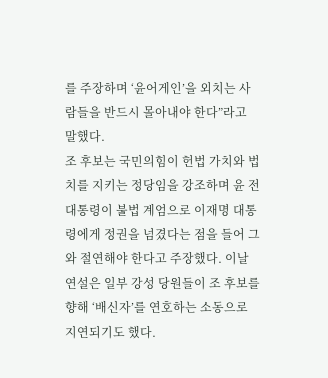를 주장하며 ‘윤어게인’을 외치는 사람들을 반드시 몰아내야 한다”라고 말했다.
조 후보는 국민의힘이 헌법 가치와 법치를 지키는 정당임을 강조하며 윤 전 대통령이 불법 계엄으로 이재명 대통령에게 정권을 넘겼다는 점을 들어 그와 절연해야 한다고 주장했다. 이날 연설은 일부 강성 당원들이 조 후보를 향해 ‘배신자’를 연호하는 소동으로 지연되기도 했다.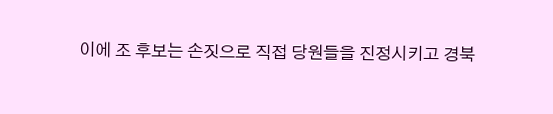이에 조 후보는 손짓으로 직접 당원들을 진정시키고 경북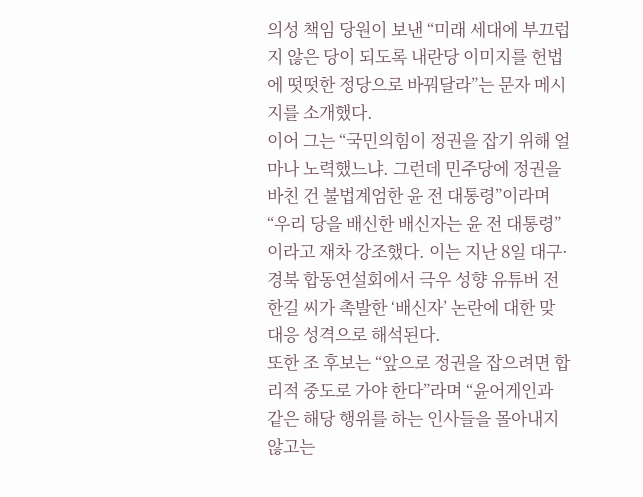의성 책임 당원이 보낸 “미래 세대에 부끄럽지 않은 당이 되도록 내란당 이미지를 헌법에 떳떳한 정당으로 바꿔달라”는 문자 메시지를 소개했다.
이어 그는 “국민의힘이 정권을 잡기 위해 얼마나 노력했느냐. 그런데 민주당에 정권을 바친 건 불법계엄한 윤 전 대통령”이라며 “우리 당을 배신한 배신자는 윤 전 대통령”이라고 재차 강조했다. 이는 지난 8일 대구·경북 합동연설회에서 극우 성향 유튜버 전한길 씨가 촉발한 ‘배신자’ 논란에 대한 맞대응 성격으로 해석된다.
또한 조 후보는 “앞으로 정권을 잡으려면 합리적 중도로 가야 한다”라며 “윤어게인과 같은 해당 행위를 하는 인사들을 몰아내지 않고는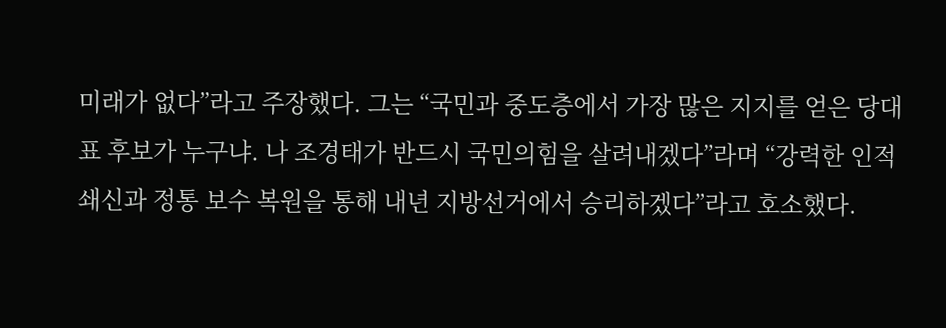미래가 없다”라고 주장했다. 그는 “국민과 중도층에서 가장 많은 지지를 얻은 당대표 후보가 누구냐. 나 조경태가 반드시 국민의힘을 살려내겠다”라며 “강력한 인적 쇄신과 정통 보수 복원을 통해 내년 지방선거에서 승리하겠다”라고 호소했다.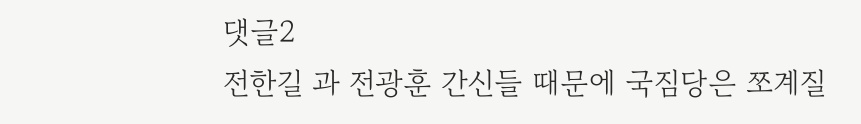댓글2
전한길 과 전광훈 간신들 때문에 국짐당은 쪼계질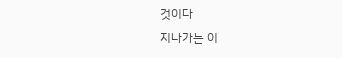것이다
지나가는 이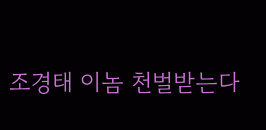조경태 이놈 천벌받는다